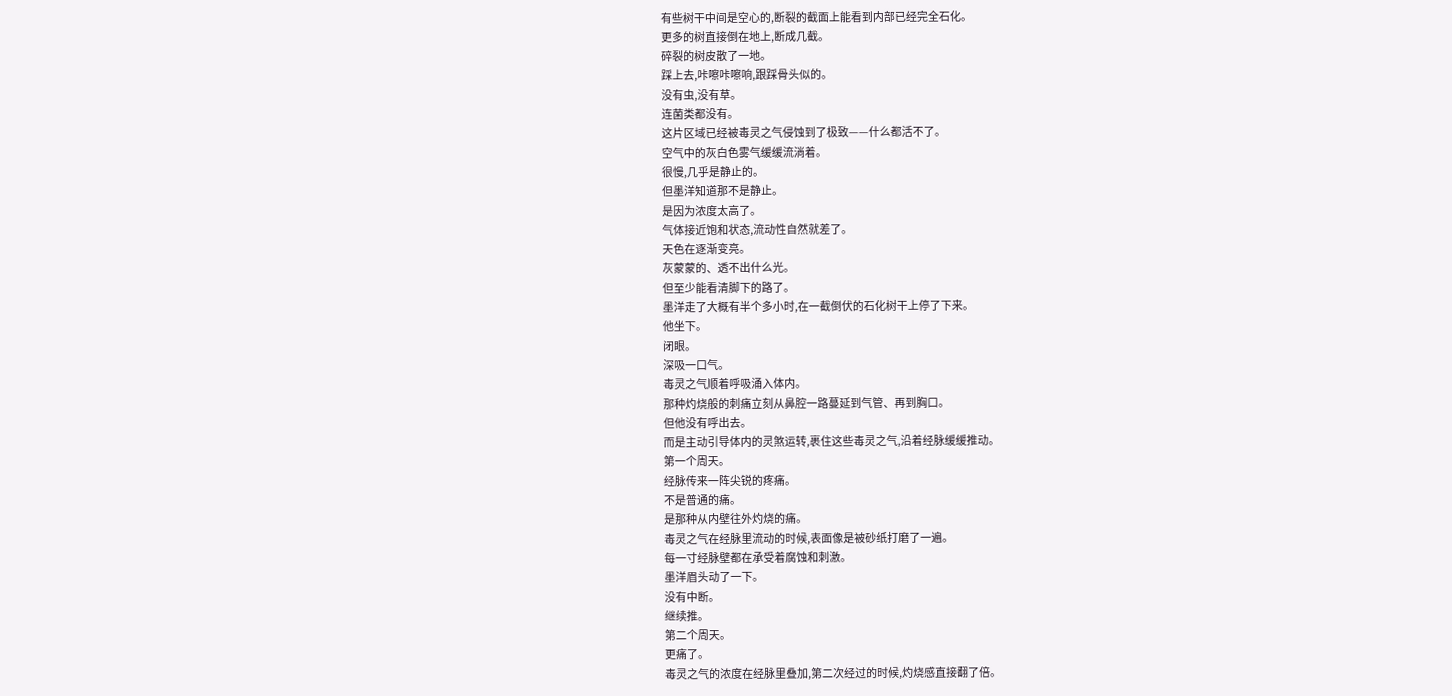有些树干中间是空心的,断裂的截面上能看到内部已经完全石化。
更多的树直接倒在地上,断成几截。
碎裂的树皮散了一地。
踩上去,咔嚓咔嚓响,跟踩骨头似的。
没有虫,没有草。
连菌类都没有。
这片区域已经被毒灵之气侵蚀到了极致——什么都活不了。
空气中的灰白色雾气缓缓流淌着。
很慢,几乎是静止的。
但墨洋知道那不是静止。
是因为浓度太高了。
气体接近饱和状态,流动性自然就差了。
天色在逐渐变亮。
灰蒙蒙的、透不出什么光。
但至少能看清脚下的路了。
墨洋走了大概有半个多小时,在一截倒伏的石化树干上停了下来。
他坐下。
闭眼。
深吸一口气。
毒灵之气顺着呼吸涌入体内。
那种灼烧般的刺痛立刻从鼻腔一路蔓延到气管、再到胸口。
但他没有呼出去。
而是主动引导体内的灵煞运转,裹住这些毒灵之气,沿着经脉缓缓推动。
第一个周天。
经脉传来一阵尖锐的疼痛。
不是普通的痛。
是那种从内壁往外灼烧的痛。
毒灵之气在经脉里流动的时候,表面像是被砂纸打磨了一遍。
每一寸经脉壁都在承受着腐蚀和刺激。
墨洋眉头动了一下。
没有中断。
继续推。
第二个周天。
更痛了。
毒灵之气的浓度在经脉里叠加,第二次经过的时候,灼烧感直接翻了倍。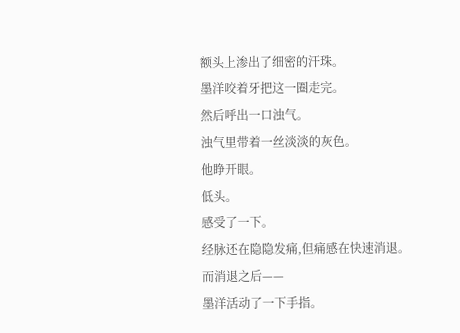额头上渗出了细密的汗珠。
墨洋咬着牙把这一圈走完。
然后呼出一口浊气。
浊气里带着一丝淡淡的灰色。
他睁开眼。
低头。
感受了一下。
经脉还在隐隐发痛,但痛感在快速消退。
而消退之后——
墨洋活动了一下手指。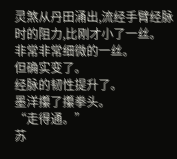灵煞从丹田涌出,流经手臂经脉时的阻力,比刚才小了一丝。
非常非常细微的一丝。
但确实变了。
经脉的韧性提升了。
墨洋攥了攥拳头。
“走得通。”
苏